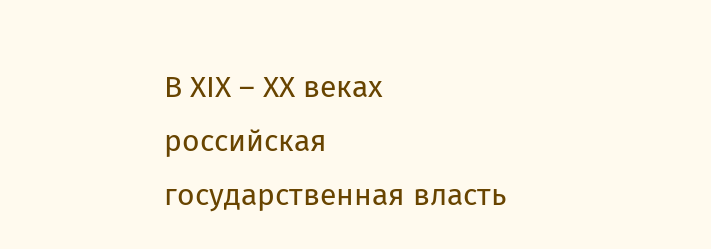В ХIХ – ХХ веках российская государственная власть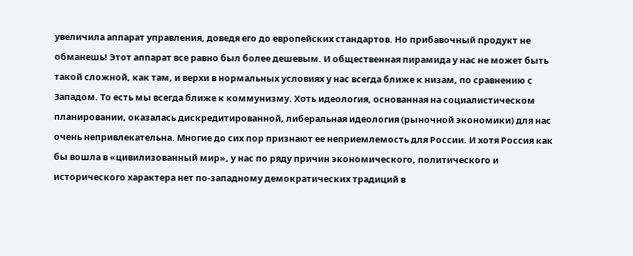увеличила аппарат управления, доведя его до европейских стандартов. Но прибавочный продукт не обманешь! Этот аппарат все равно был более дешевым. И общественная пирамида у нас не может быть такой сложной, как там, и верхи в нормальных условиях у нас всегда ближе к низам, по сравнению с Западом. То есть мы всегда ближе к коммунизму. Хоть идеология, основанная на социалистическом планировании, оказалась дискредитированной, либеральная идеология (рыночной экономики) для нас очень непривлекательна. Многие до сих пор признают ее неприемлемость для России. И хотя Россия как бы вошла в «цивилизованный мир», у нас по ряду причин экономического, политического и исторического характера нет по-западному демократических традиций в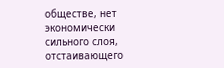обществе, нет экономически сильного слоя, отстаивающего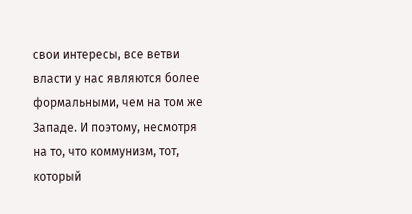свои интересы, все ветви власти у нас являются более формальными, чем на том же Западе. И поэтому, несмотря на то, что коммунизм, тот, который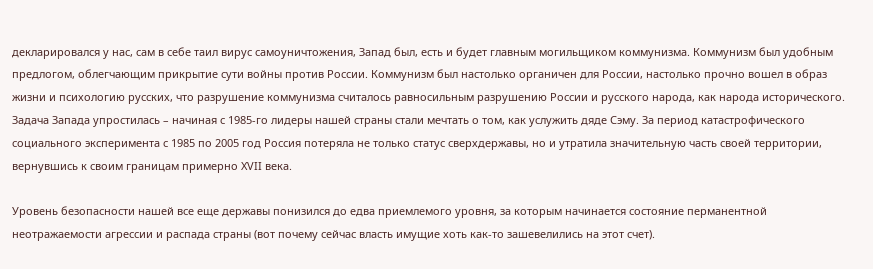декларировался у нас, сам в себе таил вирус самоуничтожения, Запад был, есть и будет главным могильщиком коммунизма. Коммунизм был удобным предлогом, облегчающим прикрытие сути войны против России. Коммунизм был настолько органичен для России, настолько прочно вошел в образ жизни и психологию русских, что разрушение коммунизма считалось равносильным разрушению России и русского народа, как народа исторического. Задача Запада упростилась – начиная с 1985-го лидеры нашей страны стали мечтать о том, как услужить дяде Сэму. За период катастрофического социального эксперимента с 1985 по 2005 год Россия потеряла не только статус сверхдержавы, но и утратила значительную часть своей территории, вернувшись к своим границам примерно ХVII века.

Уровень безопасности нашей все еще державы понизился до едва приемлемого уровня, за которым начинается состояние перманентной неотражаемости агрессии и распада страны (вот почему сейчас власть имущие хоть как-то зашевелились на этот счет).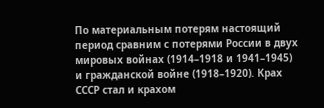По материальным потерям настоящий период сравним с потерями России в двух мировых войнах (1914–1918 и 1941–1945) и гражданской войне (1918–1920). Крах СССР стал и крахом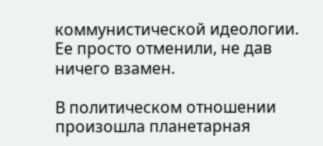коммунистической идеологии. Ее просто отменили, не дав ничего взамен.

В политическом отношении произошла планетарная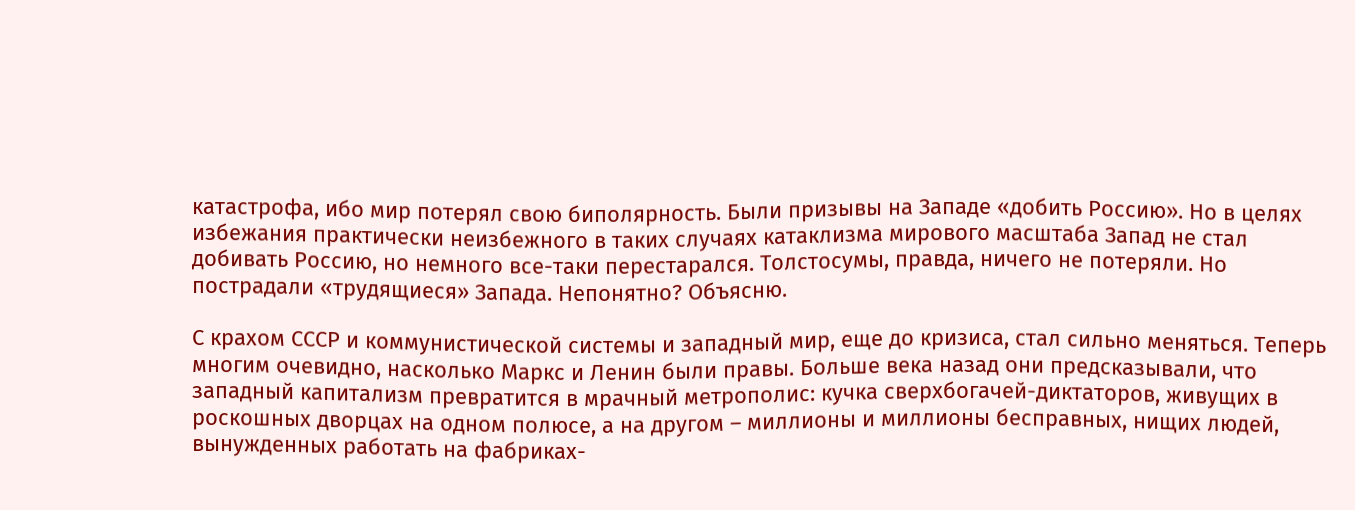катастрофа, ибо мир потерял свою биполярность. Были призывы на Западе «добить Россию». Но в целях избежания практически неизбежного в таких случаях катаклизма мирового масштаба Запад не стал добивать Россию, но немного все-таки перестарался. Толстосумы, правда, ничего не потеряли. Но пострадали «трудящиеся» Запада. Непонятно? Объясню.

С крахом СССР и коммунистической системы и западный мир, еще до кризиса, стал сильно меняться. Теперь многим очевидно, насколько Маркс и Ленин были правы. Больше века назад они предсказывали, что западный капитализм превратится в мрачный метрополис: кучка сверхбогачей-диктаторов, живущих в роскошных дворцах на одном полюсе, а на другом – миллионы и миллионы бесправных, нищих людей, вынужденных работать на фабриках-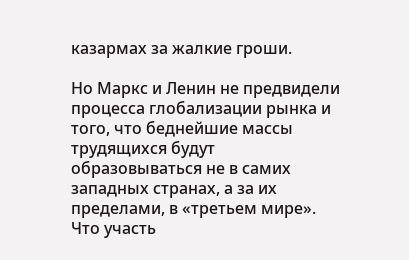казармах за жалкие гроши.

Но Маркс и Ленин не предвидели процесса глобализации рынка и того, что беднейшие массы трудящихся будут образовываться не в самих западных странах, а за их пределами, в «третьем мире». Что участь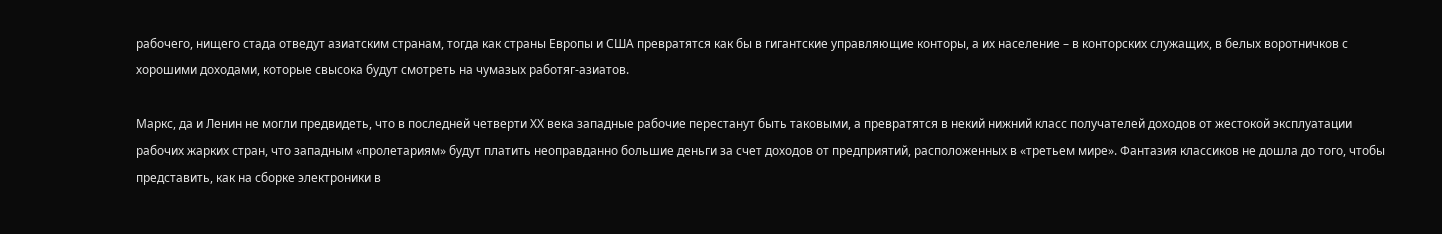рабочего, нищего стада отведут азиатским странам, тогда как страны Европы и США превратятся как бы в гигантские управляющие конторы, а их население – в конторских служащих, в белых воротничков с хорошими доходами, которые свысока будут смотреть на чумазых работяг-азиатов.

Маркс, да и Ленин не могли предвидеть, что в последней четверти ХХ века западные рабочие перестанут быть таковыми, а превратятся в некий нижний класс получателей доходов от жестокой эксплуатации рабочих жарких стран, что западным «пролетариям» будут платить неоправданно большие деньги за счет доходов от предприятий, расположенных в «третьем мире». Фантазия классиков не дошла до того, чтобы представить, как на сборке электроники в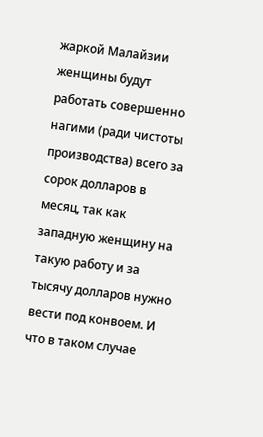жаркой Малайзии женщины будут работать совершенно нагими (ради чистоты производства) всего за сорок долларов в месяц, так как западную женщину на такую работу и за тысячу долларов нужно вести под конвоем. И что в таком случае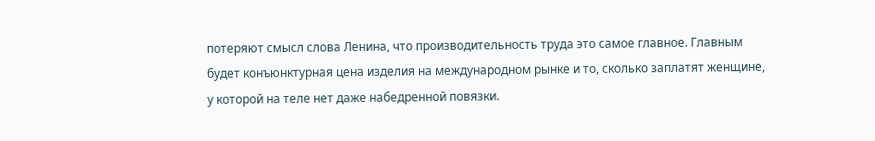потеряют смысл слова Ленина, что производительность труда это самое главное. Главным будет конъюнктурная цена изделия на международном рынке и то, сколько заплатят женщине, у которой на теле нет даже набедренной повязки.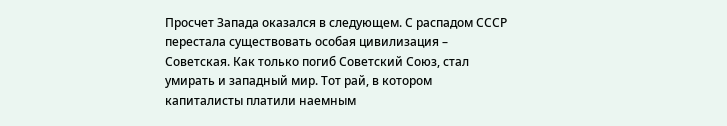Просчет Запада оказался в следующем. С распадом СССР перестала существовать особая цивилизация – Советская. Как только погиб Советский Союз, стал умирать и западный мир. Тот рай, в котором капиталисты платили наемным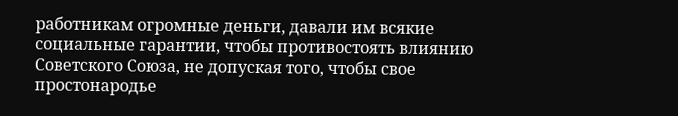работникам огромные деньги, давали им всякие социальные гарантии, чтобы противостоять влиянию Советского Союза, не допуская того, чтобы свое простонародье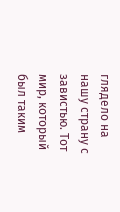глядело на нашу страну с завистью. Тот мир, который был таким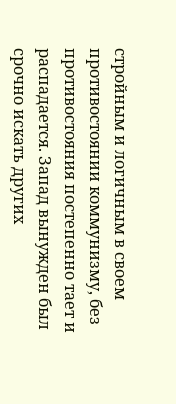стройным и логичным в своем противостоянии коммунизму, без противостояния постепенно тает и распадается. Запад вынужден был срочно искать других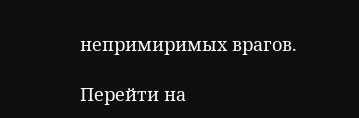непримиримых врагов.

Перейти на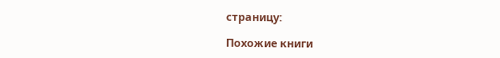страницу:

Похожие книги